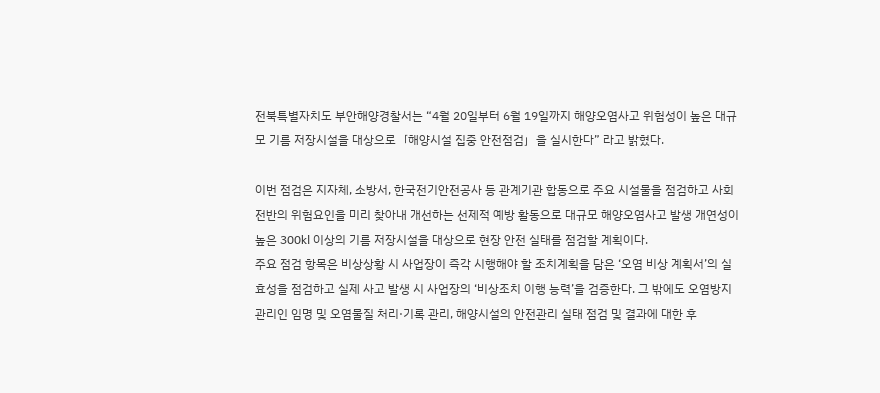전북특별자치도 부안해양경찰서는 “4월 20일부터 6월 19일까지 해양오염사고 위험성이 높은 대규모 기름 저장시설을 대상으로「해양시설 집중 안전점검」을 실시한다” 라고 밝혔다.

이번 점검은 지자체, 소방서, 한국전기안전공사 등 관계기관 합동으로 주요 시설물을 점검하고 사회 전반의 위험요인을 미리 찾아내 개선하는 선제적 예방 활동으로 대규모 해양오염사고 발생 개연성이 높은 300kl 이상의 기름 저장시설을 대상으로 현장 안전 실태를 점검할 계획이다.
주요 점검 항목은 비상상황 시 사업장이 즉각 시행해야 할 조치계획을 담은 ‘오염 비상 계획서’의 실효성을 점검하고 실제 사고 발생 시 사업장의 ‘비상조치 이행 능력’을 검증한다. 그 밖에도 오염방지관리인 임명 및 오염물질 처리·기록 관리, 해양시설의 안전관리 실태 점검 및 결과에 대한 후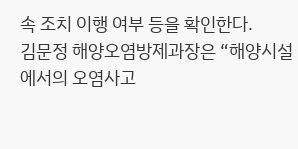속 조치 이행 여부 등을 확인한다.
김문정 해양오염방제과장은 “해양시설에서의 오염사고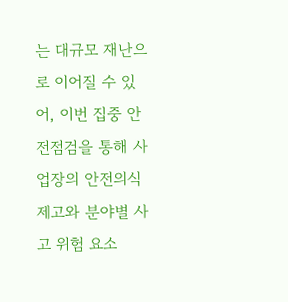는 대규모 재난으로 이어질 수 있어, 이번 집중 안전점검을 통해 사업장의 안전의식 제고와 분야별 사고 위험 요소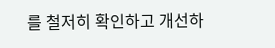를 철저히 확인하고 개선하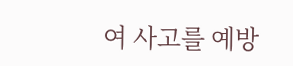여 사고를 예방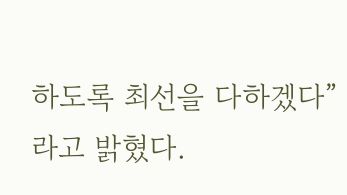하도록 최선을 다하겠다” 라고 밝혔다.